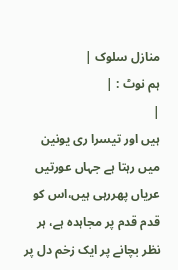منازل سلوک |
ہم نوٹ : |
|
ہیں اور تیسرا ری یونین میں رہتا ہے جہاں عورتیں عریاں پھررہی ہیں،اس کو قدم قدم پر مجاہدہ ہے، ہر نظر بچانے پر ایک زخم دل پر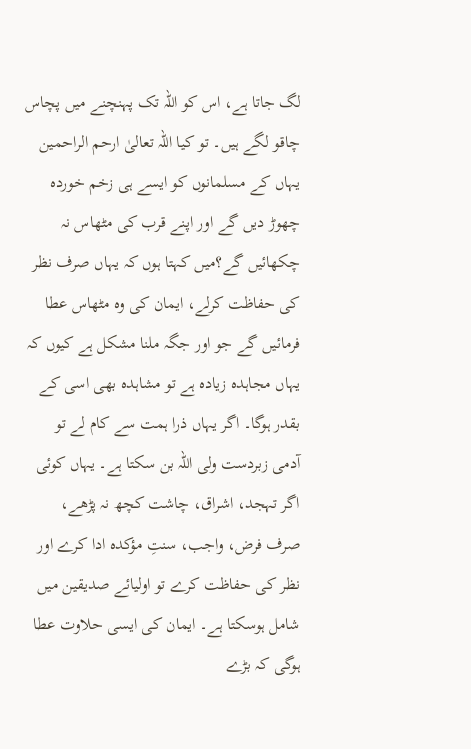لگ جاتا ہے، اس کو اللہ تک پہنچنے میں پچاس چاقو لگے ہیں۔ تو کیا اللہ تعالیٰ ارحم الراحمین یہاں کے مسلمانوں کو ایسے ہی زخم خوردہ چھوڑ دیں گے اور اپنے قرب کی مٹھاس نہ چکھائیں گے؟میں کہتا ہوں کہ یہاں صرف نظر کی حفاظت کرلے، ایمان کی وہ مٹھاس عطا فرمائیں گے جو اور جگہ ملنا مشکل ہے کیوں کہ یہاں مجاہدہ زیادہ ہے تو مشاہدہ بھی اسی کے بقدر ہوگا۔ اگر یہاں ذرا ہمت سے کام لے تو آدمی زبردست ولی اللہ بن سکتا ہے۔ یہاں کوئی اگر تہجد، اشراق، چاشت کچھ نہ پڑھے، صرف فرض، واجب، سنتِ مؤکدہ ادا کرے اور نظر کی حفاظت کرے تو اولیائے صدیقین میں شامل ہوسکتا ہے۔ ایمان کی ایسی حلاوت عطا ہوگی کہ بڑے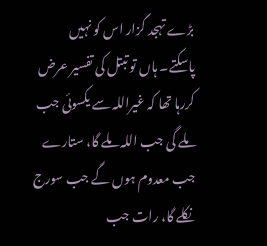بڑے تہجد گزار اس کو نہیں پاسکتے۔ ہاں تو تبتل کی تفسیر عرض کررہا تھا کہ غیراللہ سے یکسوئی جب ملے گی جب اللہ ملے گا، ستارے جب معدوم ہوں گے جب سورج نکلے گا، رات جب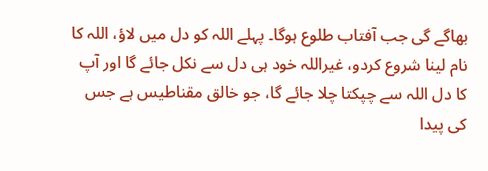بھاگے گی جب آفتاب طلوع ہوگا۔ پہلے اللہ کو دل میں لاؤ، اللہ کا نام لینا شروع کردو، غیراللہ خود ہی دل سے نکل جائے گا اور آپ کا دل اللہ سے چپکتا چلا جائے گا، جو خالق مقناطیس ہے جس کی پیدا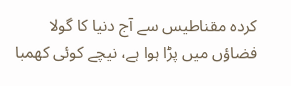کردہ مقناطیس سے آج دنیا کا گولا فضاؤں میں پڑا ہوا ہے، نیچے کوئی کھمبا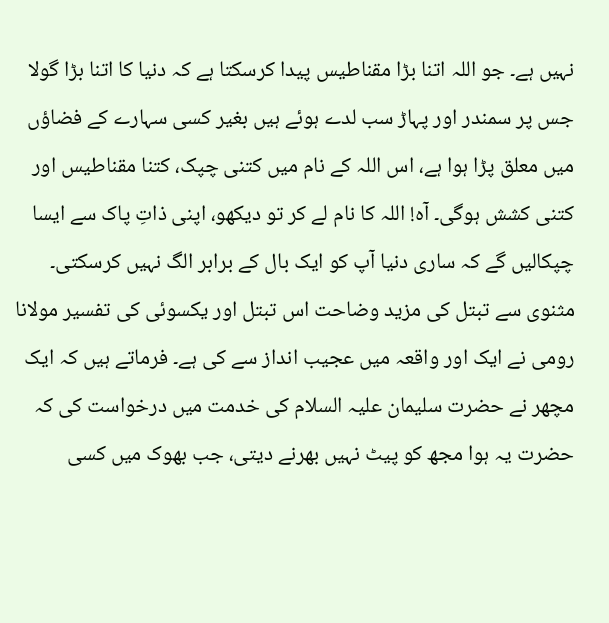نہیں ہے۔ جو اللہ اتنا بڑا مقناطیس پیدا کرسکتا ہے کہ دنیا کا اتنا بڑا گولا جس پر سمندر اور پہاڑ سب لدے ہوئے ہیں بغیر کسی سہارے کے فضاؤں میں معلق پڑا ہوا ہے، اس اللہ کے نام میں کتنی چپک، کتنا مقناطیس اور کتنی کشش ہوگی۔ آہ! اللہ کا نام لے کر تو دیکھو، اپنی ذاتِ پاک سے ایسا چپکالیں گے کہ ساری دنیا آپ کو ایک بال کے برابر الگ نہیں کرسکتی۔ مثنوی سے تبتل کی مزید وضاحت اس تبتل اور یکسوئی کی تفسیر مولانا رومی نے ایک اور واقعہ میں عجیب انداز سے کی ہے۔ فرماتے ہیں کہ ایک مچھر نے حضرت سلیمان علیہ السلام کی خدمت میں درخواست کی کہ حضرت یہ ہوا مجھ کو پیٹ نہیں بھرنے دیتی، جب بھوک میں کسی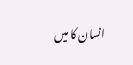انسان کا میں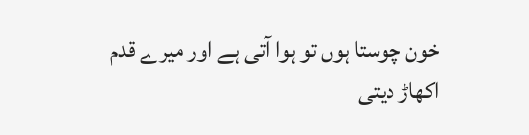خون چوستا ہوں تو ہوا آتی ہے اور میرے قدم اکھاڑ دیتی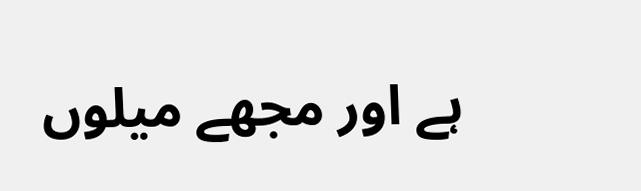ہے اور مجھے میلوں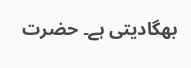بھگادیتی ہے۔ حضرت